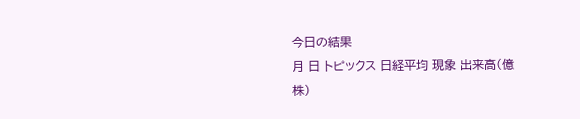今日の結果
月 日 トピックス 日経平均 現象 出来高(億株)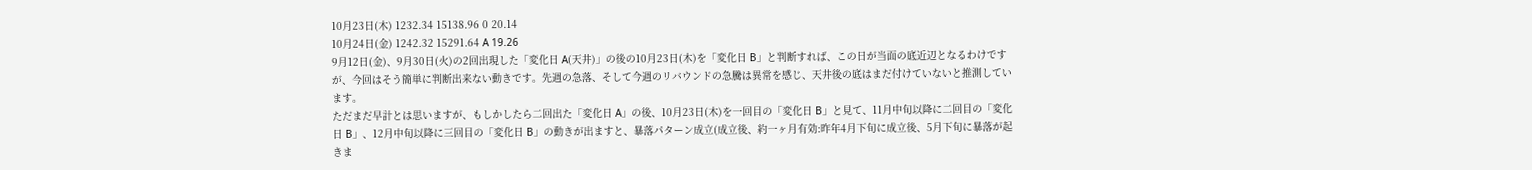10月23日(木) 1232.34 15138.96 0 20.14
10月24日(金) 1242.32 15291.64 A 19.26
9月12日(金)、9月30日(火)の2回出現した「変化日 A(天井)」の後の10月23日(木)を「変化日 B」と判断すれば、この日が当面の底近辺となるわけですが、今回はそう簡単に判断出来ない動きです。先週の急落、そして今週のリバウンドの急騰は異常を感じ、天井後の底はまだ付けていないと推測しています。
ただまだ早計とは思いますが、もしかしたら二回出た「変化日 A」の後、10月23日(木)を一回目の「変化日 B」と見て、11月中旬以降に二回目の「変化日 B」、12月中旬以降に三回目の「変化日 B」の動きが出ますと、暴落パターン成立(成立後、約一ヶ月有効:昨年4月下旬に成立後、5月下旬に暴落が起きま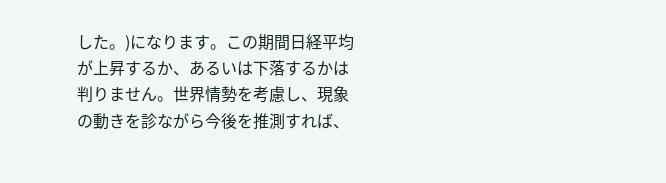した。)になります。この期間日経平均が上昇するか、あるいは下落するかは判りません。世界情勢を考慮し、現象の動きを診ながら今後を推測すれば、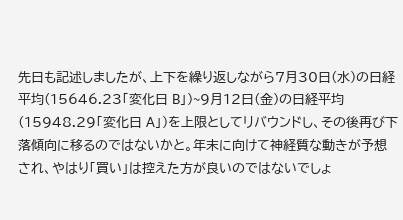先日も記述しましたが、上下を繰り返しながら7月30日(水)の日経平均(15646.23「変化日 B」)~9月12日(金)の日経平均(15948.29「変化日 A」)を上限としてリバウンドし、その後再び下落傾向に移るのではないかと。年末に向けて神経質な動きが予想され、やはり「買い」は控えた方が良いのではないでしょ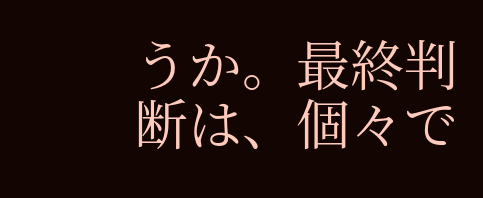うか。最終判断は、個々で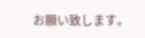お願い致します。